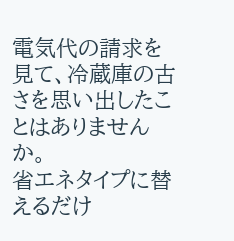電気代の請求を見て、冷蔵庫の古さを思い出したことはありませんか。
省エネタイプに替えるだけ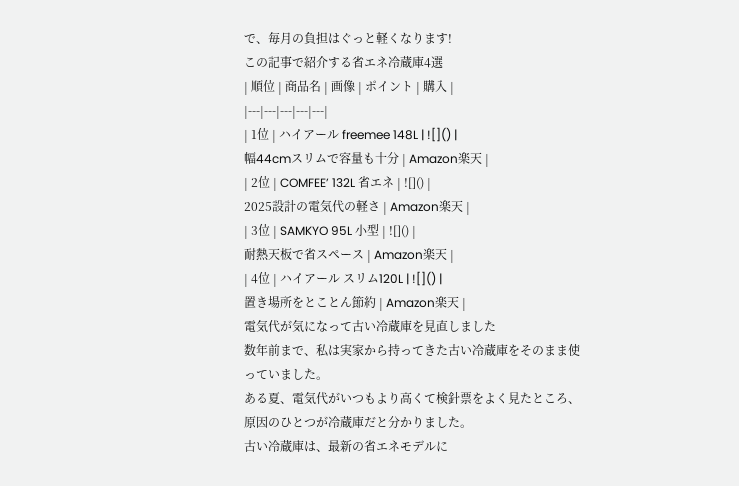で、毎月の負担はぐっと軽くなります!
この記事で紹介する省エネ冷蔵庫4選
| 順位 | 商品名 | 画像 | ポイント | 購入 |
|---|---|---|---|---|
| 1位 | ハイアール freemee 148L | ![]() |
幅44cmスリムで容量も十分 | Amazon楽天 |
| 2位 | COMFEE’ 132L 省エネ | ![]() |
2025設計の電気代の軽さ | Amazon楽天 |
| 3位 | SAMKYO 95L 小型 | ![]() |
耐熱天板で省スペース | Amazon楽天 |
| 4位 | ハイアール スリム120L | ![]() |
置き場所をとことん節約 | Amazon楽天 |
電気代が気になって古い冷蔵庫を見直しました
数年前まで、私は実家から持ってきた古い冷蔵庫をそのまま使っていました。
ある夏、電気代がいつもより高くて検針票をよく見たところ、原因のひとつが冷蔵庫だと分かりました。
古い冷蔵庫は、最新の省エネモデルに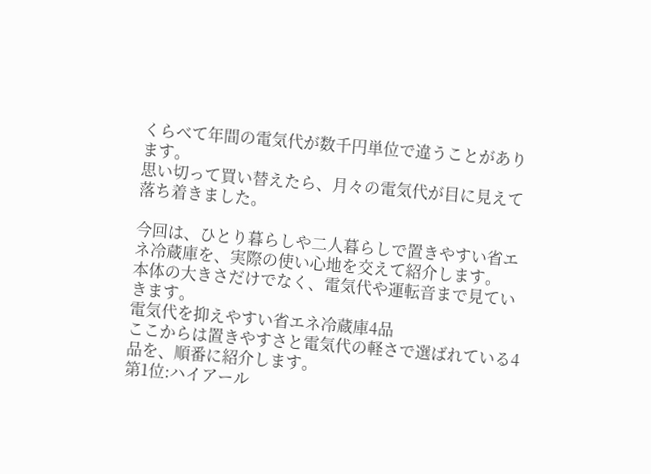くらべて年間の電気代が数千円単位で違うことがあります。
思い切って買い替えたら、月々の電気代が目に見えて落ち着きました。

今回は、ひとり暮らしや二人暮らしで置きやすい省エネ冷蔵庫を、実際の使い心地を交えて紹介します。
本体の大きさだけでなく、電気代や運転音まで見ていきます。
電気代を抑えやすい省エネ冷蔵庫4品
ここからは置きやすさと電気代の軽さで選ばれている4品を、順番に紹介します。
第1位:ハイアール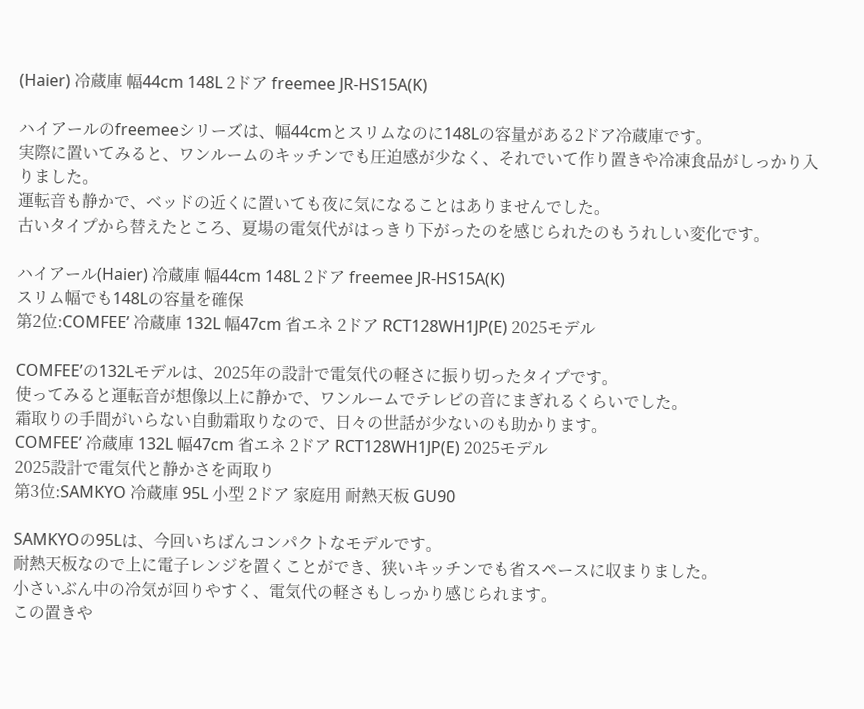(Haier) 冷蔵庫 幅44cm 148L 2ドア freemee JR-HS15A(K)

ハイアールのfreemeeシリーズは、幅44cmとスリムなのに148Lの容量がある2ドア冷蔵庫です。
実際に置いてみると、ワンルームのキッチンでも圧迫感が少なく、それでいて作り置きや冷凍食品がしっかり入りました。
運転音も静かで、ベッドの近くに置いても夜に気になることはありませんでした。
古いタイプから替えたところ、夏場の電気代がはっきり下がったのを感じられたのもうれしい変化です。

ハイアール(Haier) 冷蔵庫 幅44cm 148L 2ドア freemee JR-HS15A(K)
スリム幅でも148Lの容量を確保
第2位:COMFEE’ 冷蔵庫 132L 幅47cm 省エネ 2ドア RCT128WH1JP(E) 2025モデル

COMFEE’の132Lモデルは、2025年の設計で電気代の軽さに振り切ったタイプです。
使ってみると運転音が想像以上に静かで、ワンルームでテレビの音にまぎれるくらいでした。
霜取りの手間がいらない自動霜取りなので、日々の世話が少ないのも助かります。
COMFEE’ 冷蔵庫 132L 幅47cm 省エネ 2ドア RCT128WH1JP(E) 2025モデル
2025設計で電気代と静かさを両取り
第3位:SAMKYO 冷蔵庫 95L 小型 2ドア 家庭用 耐熱天板 GU90

SAMKYOの95Lは、今回いちばんコンパクトなモデルです。
耐熱天板なので上に電子レンジを置くことができ、狭いキッチンでも省スペースに収まりました。
小さいぶん中の冷気が回りやすく、電気代の軽さもしっかり感じられます。
この置きや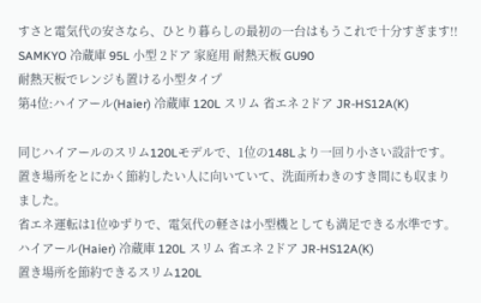すさと電気代の安さなら、ひとり暮らしの最初の一台はもうこれで十分すぎます!!
SAMKYO 冷蔵庫 95L 小型 2ドア 家庭用 耐熱天板 GU90
耐熱天板でレンジも置ける小型タイプ
第4位:ハイアール(Haier) 冷蔵庫 120L スリム 省エネ 2ドア JR-HS12A(K)

同じハイアールのスリム120Lモデルで、1位の148Lより一回り小さい設計です。
置き場所をとにかく節約したい人に向いていて、洗面所わきのすき間にも収まりました。
省エネ運転は1位ゆずりで、電気代の軽さは小型機としても満足できる水準です。
ハイアール(Haier) 冷蔵庫 120L スリム 省エネ 2ドア JR-HS12A(K)
置き場所を節約できるスリム120L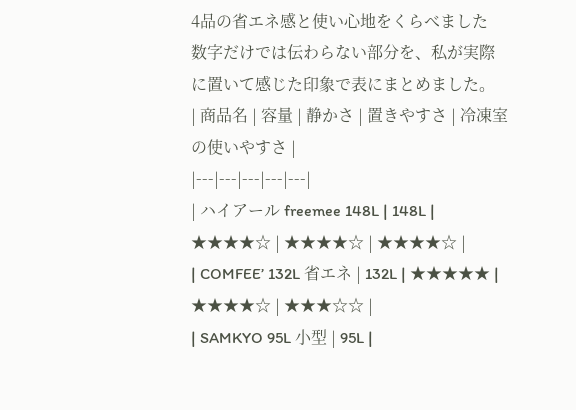4品の省エネ感と使い心地をくらべました
数字だけでは伝わらない部分を、私が実際に置いて感じた印象で表にまとめました。
| 商品名 | 容量 | 静かさ | 置きやすさ | 冷凍室の使いやすさ |
|---|---|---|---|---|
| ハイアール freemee 148L | 148L | ★★★★☆ | ★★★★☆ | ★★★★☆ |
| COMFEE’ 132L 省エネ | 132L | ★★★★★ | ★★★★☆ | ★★★☆☆ |
| SAMKYO 95L 小型 | 95L |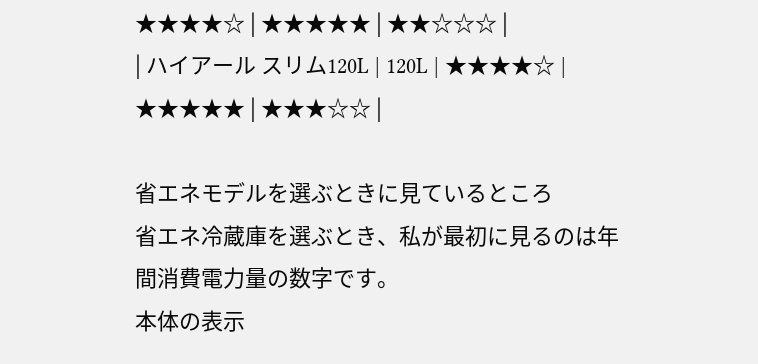★★★★☆ | ★★★★★ | ★★☆☆☆ |
| ハイアール スリム120L | 120L | ★★★★☆ | ★★★★★ | ★★★☆☆ |

省エネモデルを選ぶときに見ているところ
省エネ冷蔵庫を選ぶとき、私が最初に見るのは年間消費電力量の数字です。
本体の表示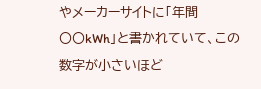やメーカーサイトに「年間〇〇kWh」と書かれていて、この数字が小さいほど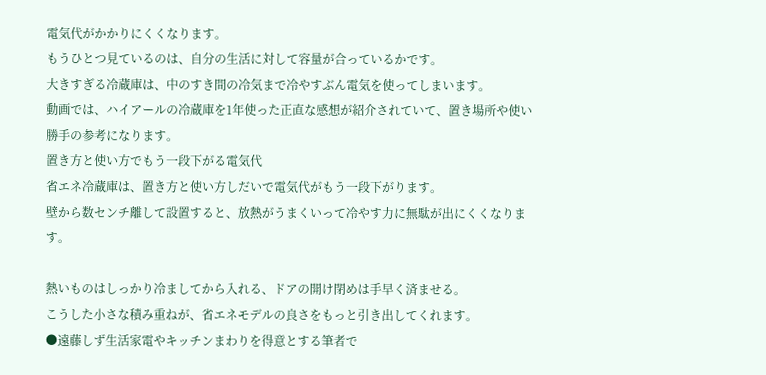電気代がかかりにくくなります。
もうひとつ見ているのは、自分の生活に対して容量が合っているかです。
大きすぎる冷蔵庫は、中のすき間の冷気まで冷やすぶん電気を使ってしまいます。
動画では、ハイアールの冷蔵庫を1年使った正直な感想が紹介されていて、置き場所や使い勝手の参考になります。
置き方と使い方でもう一段下がる電気代
省エネ冷蔵庫は、置き方と使い方しだいで電気代がもう一段下がります。
壁から数センチ離して設置すると、放熱がうまくいって冷やす力に無駄が出にくくなります。

熱いものはしっかり冷ましてから入れる、ドアの開け閉めは手早く済ませる。
こうした小さな積み重ねが、省エネモデルの良さをもっと引き出してくれます。
●遠藤しず生活家電やキッチンまわりを得意とする筆者で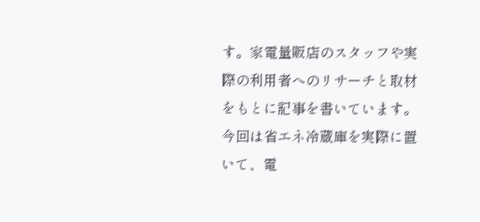す。家電量販店のスタッフや実際の利用者へのリサーチと取材をもとに記事を書いています。今回は省エネ冷蔵庫を実際に置いて、電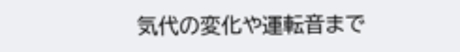気代の変化や運転音まで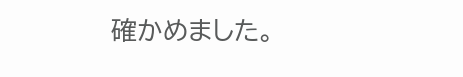確かめました。